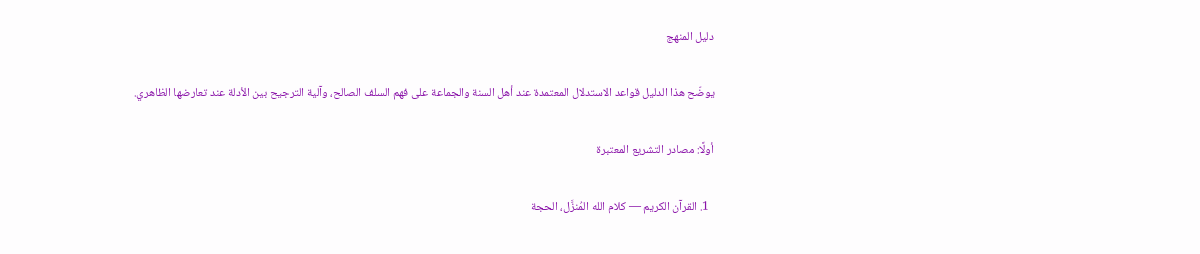دليل المنهج

يوضّح هذا الدليل قواعد الاستدلال المعتمدة عند أهل السنة والجماعة على فهم السلف الصالح، وآلية الترجيح بين الأدلة عند تعارضها الظاهري.

أولًا: مصادر التشريع المعتبرة

  1. القرآن الكريم — كلام الله المُنزَّل، الحجة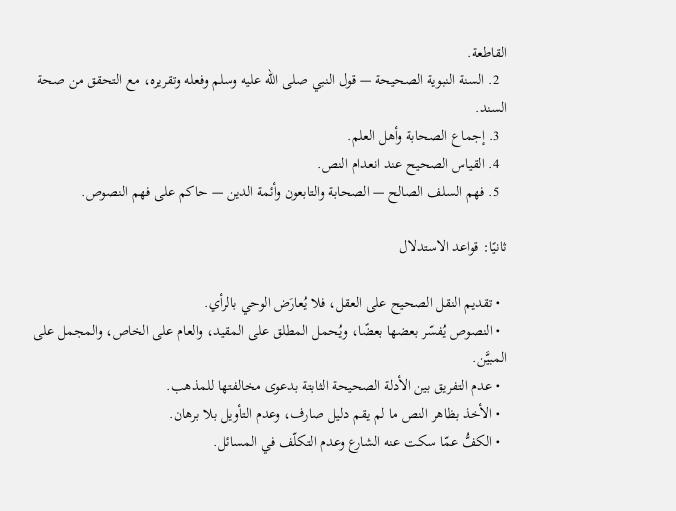القاطعة.
  2. السنة النبوية الصحيحة — قول النبي صلى الله عليه وسلم وفعله وتقريره، مع التحقق من صحة السند.
  3. إجماع الصحابة وأهل العلم.
  4. القياس الصحيح عند انعدام النص.
  5. فهم السلف الصالح — الصحابة والتابعون وأئمة الدين — حاكم على فهم النصوص.

ثانيًا: قواعد الاستدلال

  • تقديم النقل الصحيح على العقل، فلا يُعارَض الوحي بالرأي.
  • النصوص يُفسّر بعضها بعضًا، ويُحمل المطلق على المقيد، والعام على الخاص، والمجمل على المبيَّن.
  • عدم التفريق بين الأدلة الصحيحة الثابتة بدعوى مخالفتها للمذهب.
  • الأخذ بظاهر النص ما لم يقم دليل صارف، وعدم التأويل بلا برهان.
  • الكفُّ عمّا سكت عنه الشارع وعدم التكلّف في المسائل.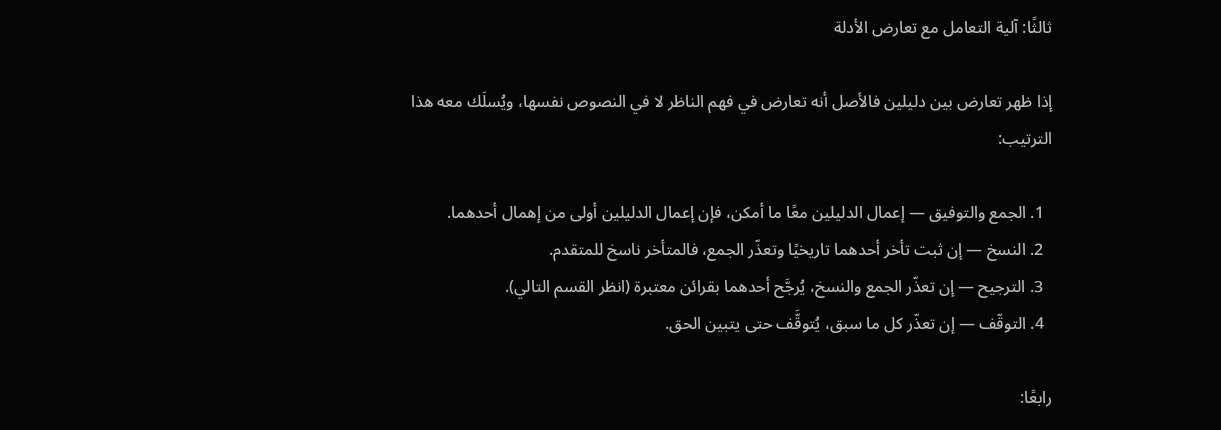ثالثًا: آلية التعامل مع تعارض الأدلة

إذا ظهر تعارض بين دليلين فالأصل أنه تعارض في فهم الناظر لا في النصوص نفسها، ويُسلَك معه هذا الترتيب:

  1. الجمع والتوفيق — إعمال الدليلين معًا ما أمكن، فإن إعمال الدليلين أولى من إهمال أحدهما.
  2. النسخ — إن ثبت تأخر أحدهما تاريخيًا وتعذّر الجمع، فالمتأخر ناسخ للمتقدم.
  3. الترجيح — إن تعذّر الجمع والنسخ، يُرجَّح أحدهما بقرائن معتبرة (انظر القسم التالي).
  4. التوقّف — إن تعذّر كل ما سبق، يُتوقَّف حتى يتبين الحق.

رابعًا: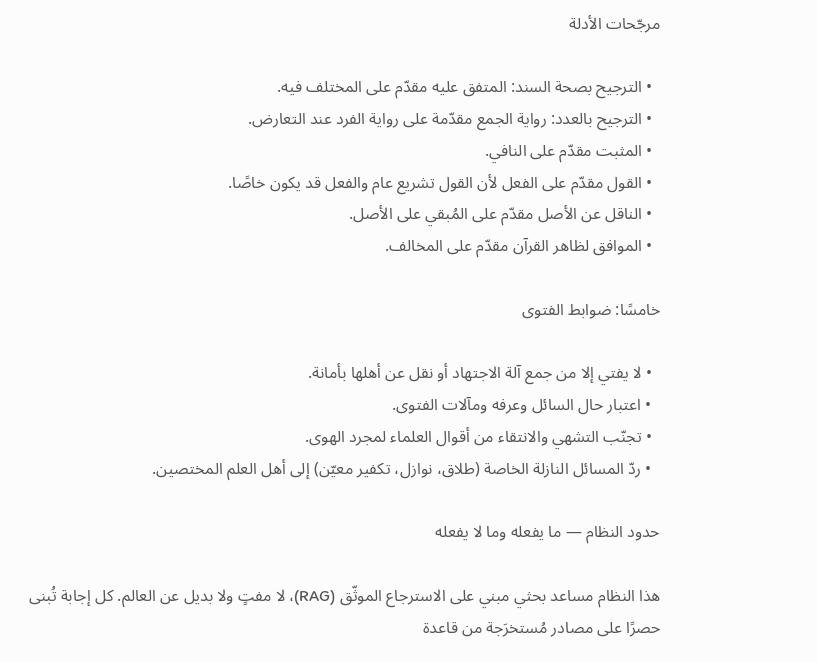مرجّحات الأدلة

  • الترجيح بصحة السند: المتفق عليه مقدّم على المختلف فيه.
  • الترجيح بالعدد: رواية الجمع مقدّمة على رواية الفرد عند التعارض.
  • المثبت مقدّم على النافي.
  • القول مقدّم على الفعل لأن القول تشريع عام والفعل قد يكون خاصًا.
  • الناقل عن الأصل مقدّم على المُبقي على الأصل.
  • الموافق لظاهر القرآن مقدّم على المخالف.

خامسًا: ضوابط الفتوى

  • لا يفتي إلا من جمع آلة الاجتهاد أو نقل عن أهلها بأمانة.
  • اعتبار حال السائل وعرفه ومآلات الفتوى.
  • تجنّب التشهي والانتقاء من أقوال العلماء لمجرد الهوى.
  • ردّ المسائل النازلة الخاصة (طلاق، نوازل، تكفير معيّن) إلى أهل العلم المختصين.

حدود النظام — ما يفعله وما لا يفعله

هذا النظام مساعد بحثي مبني على الاسترجاع الموثّق (RAG)، لا مفتٍ ولا بديل عن العالم. كل إجابة تُبنى حصرًا على مصادر مُستخرَجة من قاعدة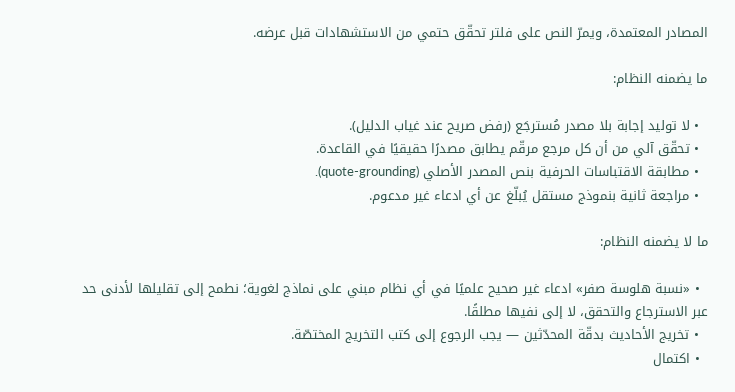المصادر المعتمدة، ويمرّ النص على فلتر تحقّق حتمي من الاستشهادات قبل عرضه.

ما يضمنه النظام:

  • لا توليد إجابة بلا مصدر مُسترجَع (رفض صريح عند غياب الدليل).
  • تحقّق آلي من أن كل مرجع مرقّم يطابق مصدرًا حقيقيًا في القاعدة.
  • مطابقة الاقتباسات الحرفية بنص المصدر الأصلي (quote-grounding).
  • مراجعة ثانية بنموذج مستقل يُبلّغ عن أي ادعاء غير مدعوم.

ما لا يضمنه النظام:

  • «نسبة هلوسة صفر» ادعاء غير صحيح علميًا في أي نظام مبني على نماذج لغوية؛ نطمح إلى تقليلها لأدنى حد عبر الاسترجاع والتحقق، لا إلى نفيها مطلقًا.
  • تخريج الأحاديث بدقّة المحدّثين — يجب الرجوع إلى كتب التخريج المختصّة.
  • اكتمال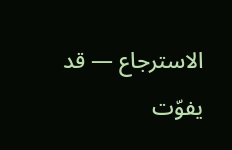الاسترجاع — قد يفوّت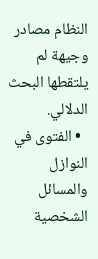النظام مصادر وجيهة لم يلتقطها البحث الدلالي.
  • الفتوى في النوازل والمسائل الشخصية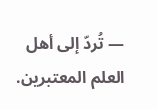— تُردّ إلى أهل العلم المعتبرين.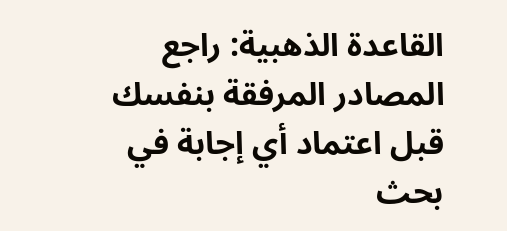القاعدة الذهبية: راجع المصادر المرفقة بنفسك قبل اعتماد أي إجابة في بحث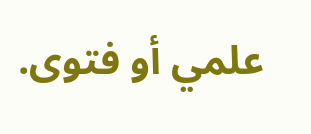علمي أو فتوى.